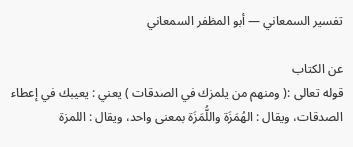تفسير السمعاني — أبو المظفر السمعاني

عن الكتاب
قوله تعالى :( ومنهم من يلمزك في الصدقات ) يعني : يعيبك في إعطاء الصدقات، ويقال : الهُمَزَة واللُّمَزَة بمعنى واحد، ويقال : اللمزة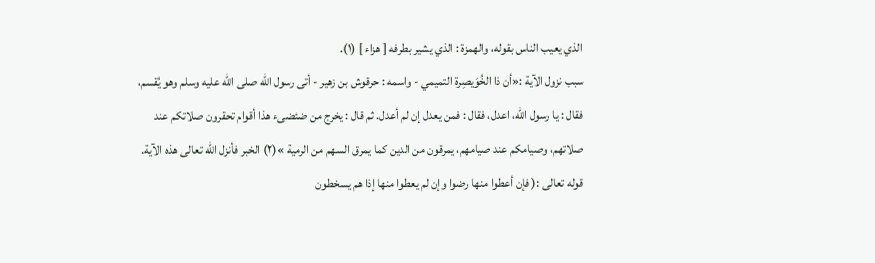الذي يعيب الناس بقوله، والهمزة : الذي يشير بطرفه [ هزاء ] (١).
سبب نزول الآية :«أن ذا الخُوَيصِرة التميمي - واسمه : حرقوش بن زهير - أتى رسول الله صلى الله عليه وسلم وهو يُقسم، فقال : يا رسول الله، اعدل، فقال : فمن يعدل إن لم أعدل. ثم قال : يخرج من ضئضىء هذا أقوام تحقرون صلاتكم عند صلاتهم، وصيامكم عند صيامهم، يمرقون من الدين كما يمرق السهم من الرمية »(٢) الخبر فأنزل الله تعالى هذه الآية.
قوله تعالى :( فإن أعطوا منها رضوا وإن لم يعطوا منها إذا هم يسخطون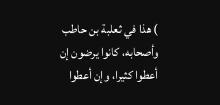) هذا في ثعلبة بن حاطب وأصحابه، كانوا يرضون إن أعطوا كثيرا، وإن أعطوا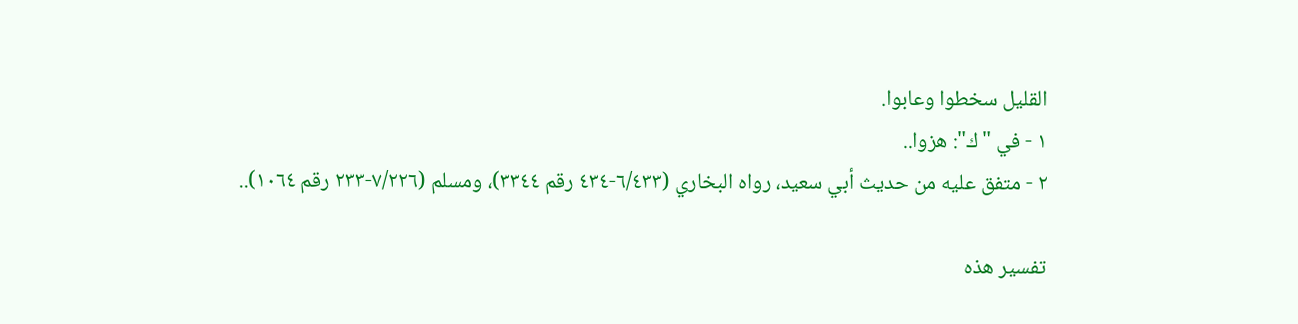القليل سخطوا وعابوا.
١ - في "ك": هزوا..
٢ - متفق عليه من حديث أبي سعيد، رواه البخاري (٦/٤٣٣-٤٣٤ رقم ٣٣٤٤)، ومسلم (٧/٢٢٦-٢٣٣ رقم ١٠٦٤)..

تفسير هذه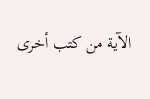الآية من كتب أخرى